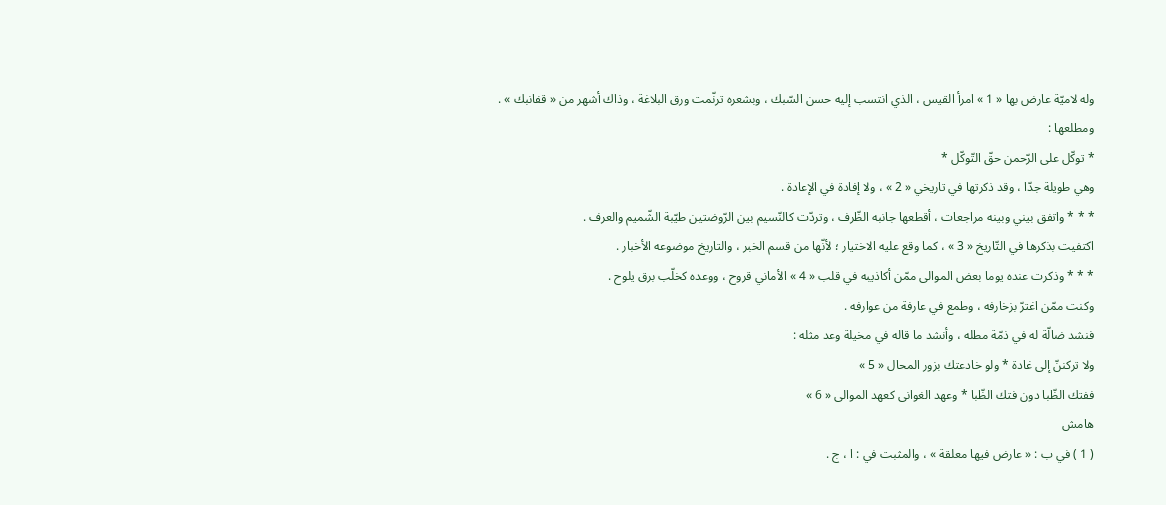وله لاميّة عارض بها « 1 » امرأ القيس ، الذي انتسب إليه حسن السّبك ، وبشعره ترنّمت ورق البلاغة ، وذاك أشهر من « قفانبك » .
ومطلعها :
* توكّل على الرّحمن حقّ التّوكّل *
وهي طويلة جدّا ، وقد ذكرتها في تاريخي « 2 » ، ولا إفادة في الإعادة .
* * * واتفق بيني وبينه مراجعات ، أقطعها جانبه الظّرف ، وتردّت كالنّسيم بين الرّوضتين طيّبة الشّميم والعرف .
اكتفيت بذكرها في التّاريخ « 3 » ، كما وقع عليه الاختيار ؛ لأنّها من قسم الخبر ، والتاريخ موضوعه الأخبار .
* * * وذكرت عنده يوما بعض الموالى ممّن أكاذيبه في قلب « 4 » الأماني قروح ، ووعده كخلّب برق يلوح .
وكنت ممّن اغترّ بزخارفه ، وطمع في عارفة من عوارفه .
فنشد ضالّة له في ذمّة مطله ، وأنشد ما قاله في مخيلة وعد مثله :
ولا تركننّ إلى غادة * ولو خادعتك بزور المحال « 5 »
ففتك الظّبا دون فتك الظّبا * وعهد الغوانى كعهد الموالى « 6 »
هامش
( 1 ) في ب : « عارض فيها معلقة » ، والمثبت في : ا ، ج .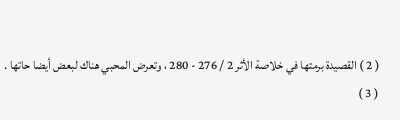( 2 ) القصيدة برمتها في خلاصة الأثر 2 / 276 - 280 ، وتعرض المحبي هناك لبعض أيضا حاتها .
( 3 )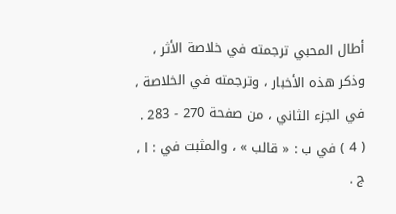أطال المحبي ترجمته في خلاصة الأثر ، وذكر هذه الأخبار ، وترجمته في الخلاصة ، في الجزء الثاني ، من صفحة 270 - 283 .
( 4 ) في ب : « قالب » ، والمثبت في : ا ، ج .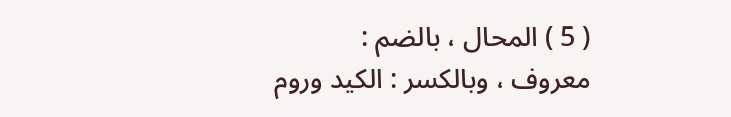( 5 ) المحال ، بالضم :
معروف ، وبالكسر : الكيد وروم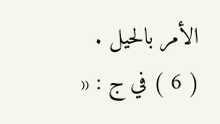الأمر بالحيل .
( 6 ) في ج : «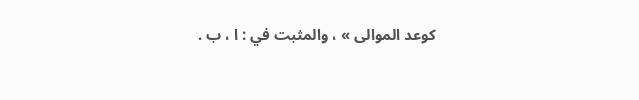كوعد الموالى » ، والمثبت في : ا ، ب .